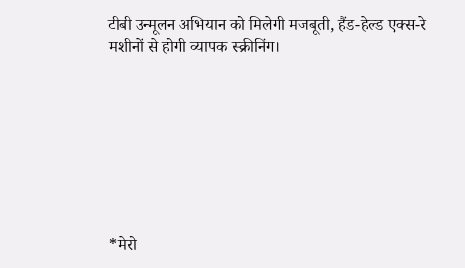टीबी उन्मूलन अभियान को मिलेगी मजबूती, हैंड-हेल्ड एक्स-रे मशीनों से होगी व्यापक स्क्रीनिंग।








*मेरो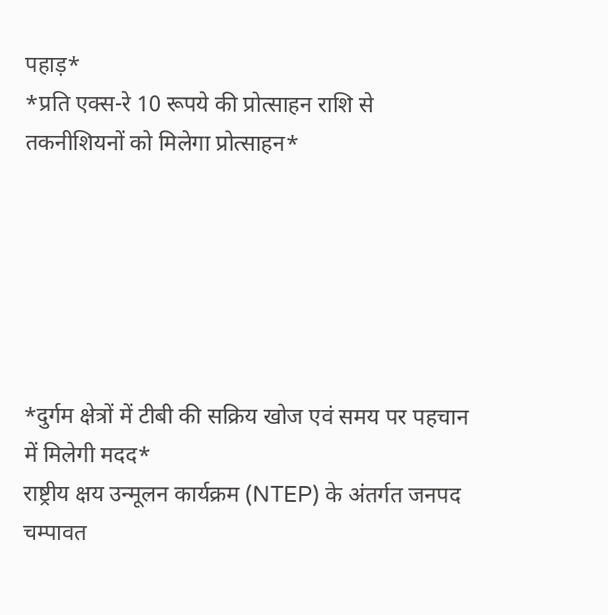पहाड़*
*प्रति एक्स-रे 10 रूपये की प्रोत्साहन राशि से तकनीशियनों को मिलेगा प्रोत्साहन*






*दुर्गम क्षेत्रों में टीबी की सक्रिय खोज एवं समय पर पहचान में मिलेगी मदद*
राष्ट्रीय क्षय उन्मूलन कार्यक्रम (NTEP) के अंतर्गत जनपद चम्पावत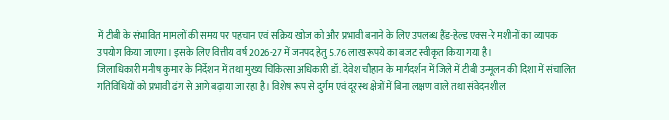में टीबी के संभावित मामलों की समय पर पहचान एवं सक्रिय खोज को और प्रभावी बनाने के लिए उपलब्ध हैंड-हेल्ड एक्स-रे मशीनों का व्यापक उपयोग किया जाएगा। इसके लिए वित्तीय वर्ष 2026-27 में जनपद हेतु 5.76 लाख रूपये का बजट स्वीकृत किया गया है।
जिलाधिकारी मनीष कुमार के निर्देशन में तथा मुख्य चिकित्सा अधिकारी डॉ. देवेश चौहान के मार्गदर्शन में जिले में टीबी उन्मूलन की दिशा में संचालित गतिविधियों को प्रभावी ढंग से आगे बढ़ाया जा रहा है। विशेष रूप से दुर्गम एवं दूरस्थ क्षेत्रों में बिना लक्षण वाले तथा संवेदनशील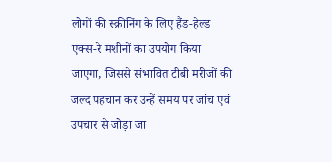लोगों की स्क्रीनिंग के लिए हैंड-हेल्ड एक्स-रे मशीनों का उपयोग किया जाएगा, जिससे संभावित टीबी मरीजों की जल्द पहचान कर उन्हें समय पर जांच एवं उपचार से जोड़ा जा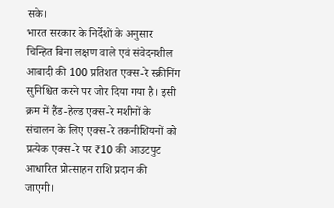सके।
भारत सरकार के निर्देशों के अनुसार चिन्हित बिना लक्षण वाले एवं संवेदनशील आबादी की 100 प्रतिशत एक्स-रे स्क्रीनिंग सुनिश्चित करने पर जोर दिया गया है। इसी क्रम में हैंड-हेल्ड एक्स-रे मशीनों के संचालन के लिए एक्स-रे तकनीशियनों को प्रत्येक एक्स-रे पर ₹10 की आउटपुट आधारित प्रोत्साहन राशि प्रदान की जाएगी।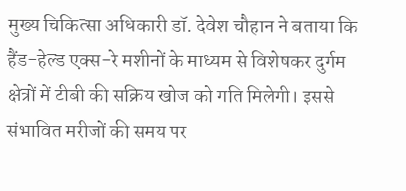मुख्य चिकित्सा अधिकारी डॉ. देवेश चौहान ने बताया कि हैंड-हेल्ड एक्स-रे मशीनों के माध्यम से विशेषकर दुर्गम क्षेत्रों में टीबी की सक्रिय खोज को गति मिलेगी। इससे संभावित मरीजों की समय पर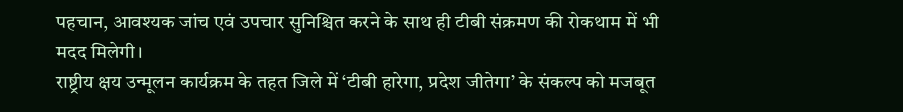पहचान, आवश्यक जांच एवं उपचार सुनिश्चित करने के साथ ही टीबी संक्रमण की रोकथाम में भी मदद मिलेगी।
राष्ट्रीय क्षय उन्मूलन कार्यक्रम के तहत जिले में ‘टीबी हारेगा, प्रदेश जीतेगा’ के संकल्प को मजबूत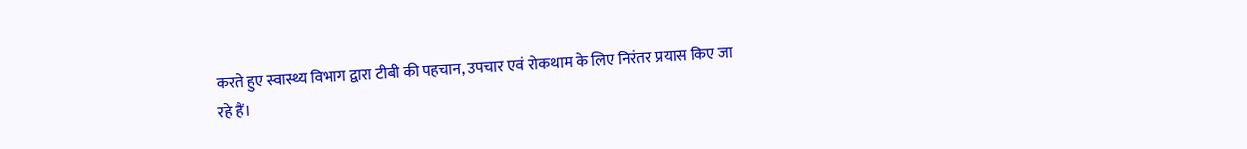करते हुए स्वास्थ्य विभाग द्वारा टीबी की पहचान, उपचार एवं रोकथाम के लिए निरंतर प्रयास किए जा रहे हैं।